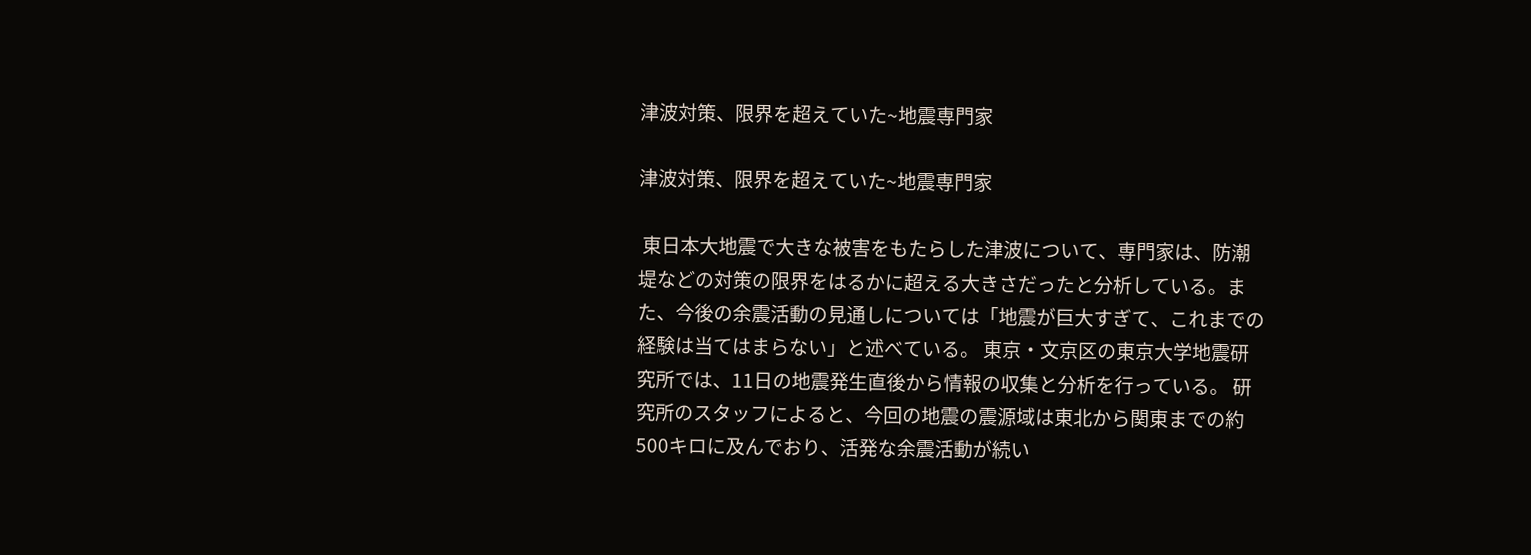津波対策、限界を超えていた~地震専門家

津波対策、限界を超えていた~地震専門家

 東日本大地震で大きな被害をもたらした津波について、専門家は、防潮堤などの対策の限界をはるかに超える大きさだったと分析している。また、今後の余震活動の見通しについては「地震が巨大すぎて、これまでの経験は当てはまらない」と述べている。 東京・文京区の東京大学地震研究所では、11日の地震発生直後から情報の収集と分析を行っている。 研究所のスタッフによると、今回の地震の震源域は東北から関東までの約500キロに及んでおり、活発な余震活動が続い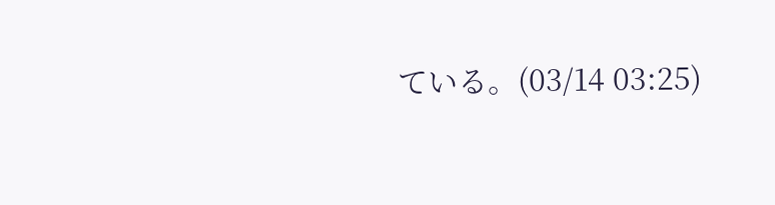ている。(03/14 03:25)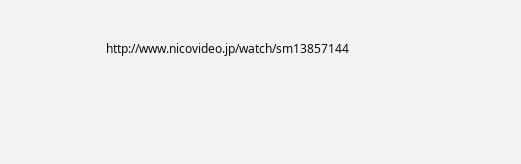http://www.nicovideo.jp/watch/sm13857144